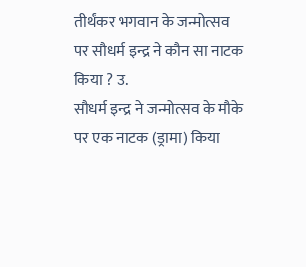तीर्थंकर भगवान के जन्मोत्सव पर सौधर्म इन्द्र ने कौन सा नाटक किया ? उ.
सौधर्म इन्द्र ने जन्मोत्सव के मौके पर एक नाटक (ड्रामा) किया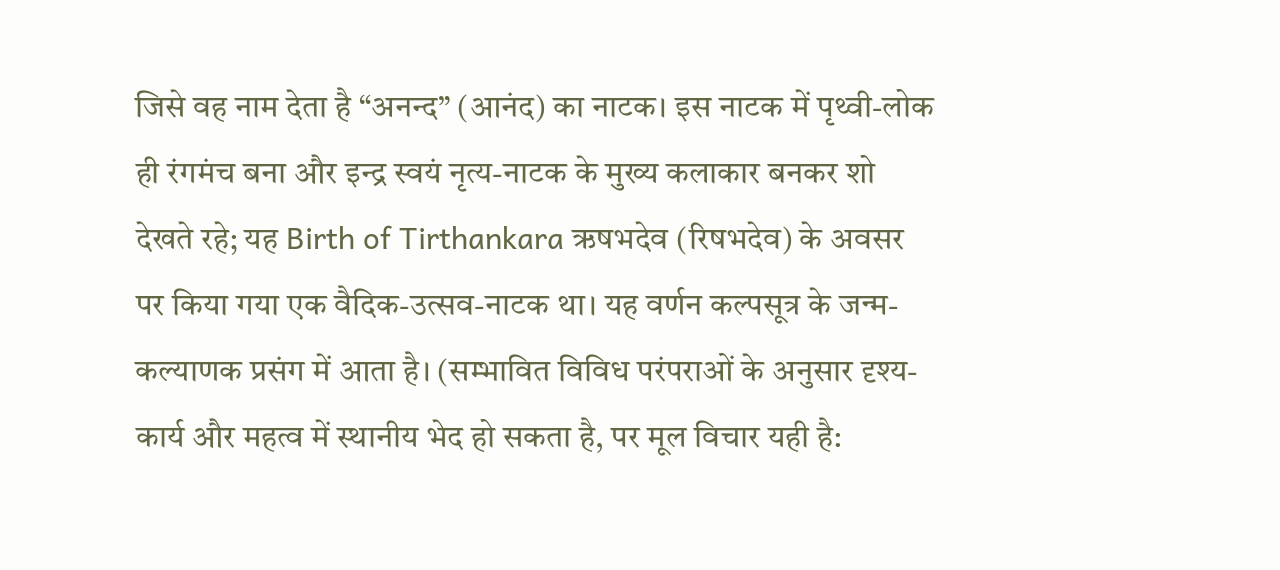जिसे वह नाम देता है “अनन्द” (आनंद) का नाटक। इस नाटक में पृथ्वी-लोक ही रंगमंच बना और इन्द्र स्वयं नृत्य-नाटक के मुख्य कलाकार बनकर शो देखते रहे; यह Birth of Tirthankara ऋषभदेव (रिषभदेव) के अवसर पर किया गया एक वैदिक-उत्सव-नाटक था। यह वर्णन कल्पसूत्र के जन्म-कल्याणक प्रसंग में आता है। (सम्भावित विविध परंपराओं के अनुसार दृश्य-कार्य और महत्व में स्थानीय भेद हो सकता है, पर मूल विचार यही है: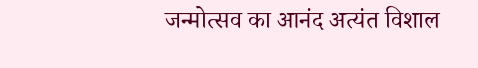जन्मोत्सव का आनंद अत्यंत विशाल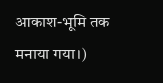आकाश-भूमि तक मनाया गया।)